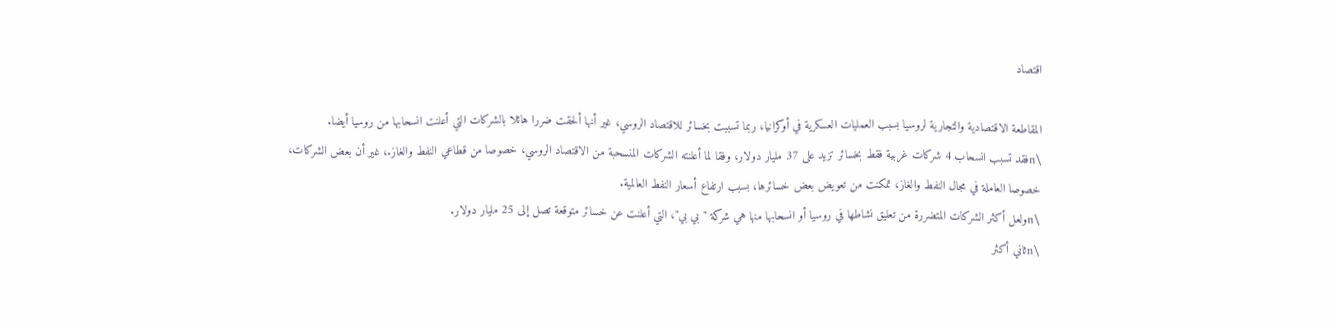اقتصاد

المقاطعة الاقتصادية والتجارية لروسيا بسبب العمليات العسكرية في أوكرانيا، ربما تسببت بخسائر للاقتصاد الروسي، غير أنها ألحقت ضررا هائلا بالشركات التي أعلنت انسحابها من روسيا أيضا.
\nفقد تسبب انسحاب 4 شركات غربية فقط بخسائر تزيد على 37 مليار دولار، وفقا لما أعلنته الشركات المنسحبة من الاقتصاد الروسي، خصوصا من قطاعي النفط والغاز.، غير أن بعض الشركات، خصوصا العاملة في مجال النفط والغاز، تمكنت من تعويض بعض خسائرها، بسبب ارتفاع أسعار النفط العالمية.
\nولعل أكثر الشركات المتضررة من تعليق نشاطها في روسيا أو انسحابها منها هي شركة "بي بي"، التي أعلنت عن خسائر متوقعة تصل إلى 25 مليار دولار.
\nثاني أكثر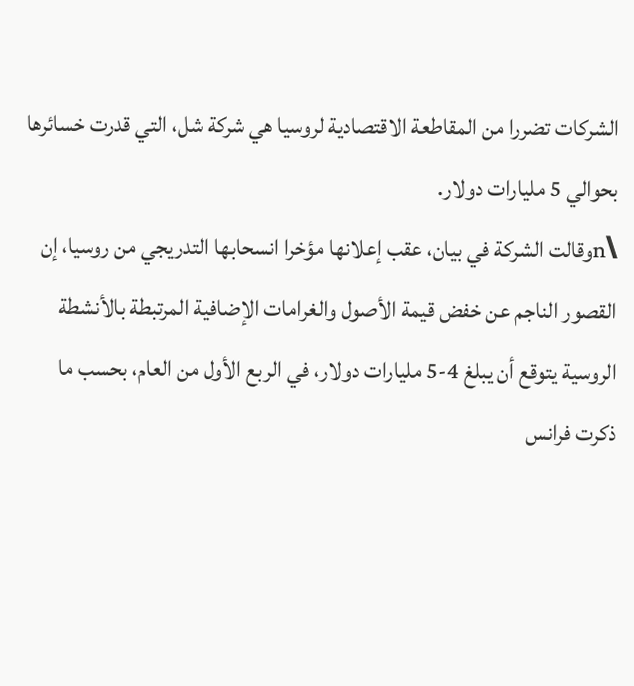الشركات تضررا من المقاطعة الاقتصادية لروسيا هي شركة شل، التي قدرت خسائرها بحوالي 5 مليارات دولار.
\nوقالت الشركة في بيان، عقب إعلانها مؤخرا انسحابها التدريجي من روسيا، إن القصور الناجم عن خفض قيمة الأصول والغرامات الإضافية المرتبطة بالأنشطة الروسية يتوقع أن يبلغ 4-5 مليارات دولار، في الربع الأول من العام، بحسب ما ذكرت فرانس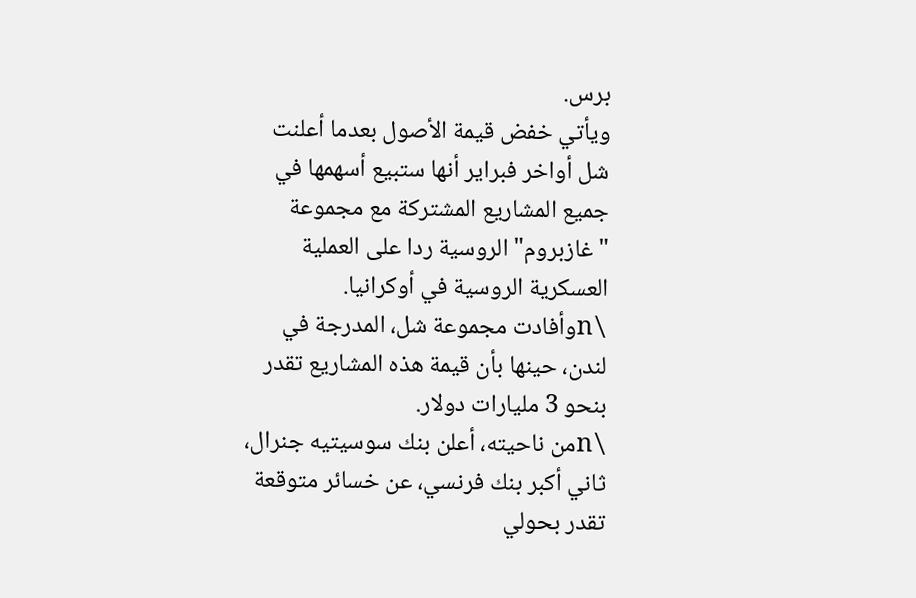برس.
ويأتي خفض قيمة الأصول بعدما أعلنت شل أواخر فبراير أنها ستبيع أسهمها في جميع المشاريع المشتركة مع مجموعة "غازبروم" الروسية ردا على العملية العسكرية الروسية في أوكرانيا.
\nوأفادت مجموعة شل، المدرجة في لندن، حينها بأن قيمة هذه المشاريع تقدر بنحو 3 مليارات دولار.
\nمن ناحيته، أعلن بنك سوسيتيه جنرال، ثاني أكبر بنك فرنسي، عن خسائر متوقعة تقدر بحولي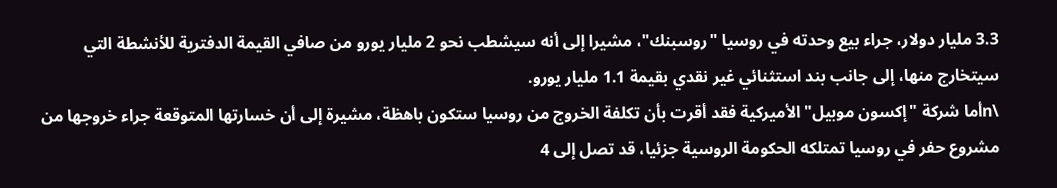3.3 مليار دولار، جراء بيع وحدته في روسيا "روسبنك"، مشيرا إلى أنه سيشطب نحو 2 مليار يورو من صافي القيمة الدفترية للأنشطة التي سيتخارج منها، إلى جانب بند استثنائي غير نقدي بقيمة 1.1 مليار يورو.
\nأما شركة "إكسون موبيل" الأميركية فقد أقرت بأن تكلفة الخروج من روسيا ستكون باهظة، مشيرة إلى أن خسارتها المتوقعة جراء خروجها من مشروع حفر في روسيا تمتلكه الحكومة الروسية جزئيا، قد تصل إلى 4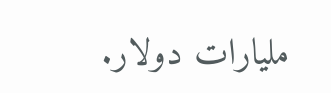مليارات دولار.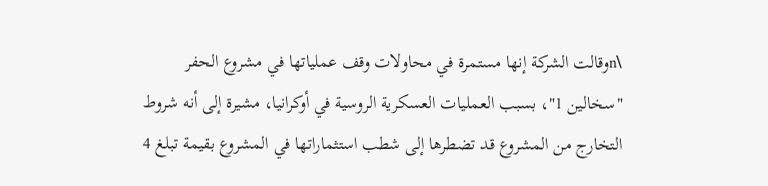\nوقالت الشركة إنها مستمرة في محاولات وقف عملياتها في مشروع الحفر "سخالين 1"، بسبب العمليات العسكرية الروسية في أوكرانيا، مشيرة إلى أنه شروط التخارج من المشروع قد تضطرها إلى شطب استثماراتها في المشروع بقيمة تبلغ 4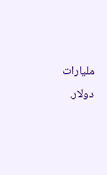مليارات دولار.